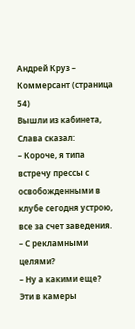Андрей Круз – Коммерсант (страница 54)
Вышли из кабинета, Слава сказал:
– Короче, я типа встречу прессы с освобожденными в клубе сегодня устрою, все за счет заведения.
– С рекламными целями?
– Ну а какими еще? Эти в камеры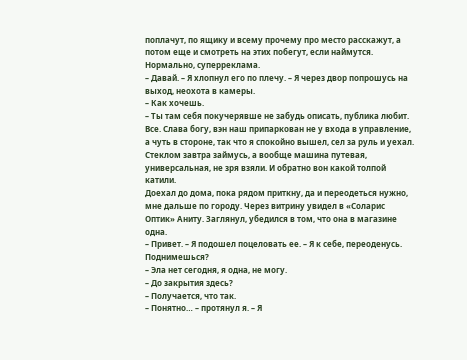поплачут, по ящику и всему прочему про место расскажут, а потом еще и смотреть на этих побегут, если наймутся. Нормально, суперреклама.
– Давай. – Я хлопнул его по плечу. – Я через двор попрошусь на выход, неохота в камеры.
– Как хочешь.
– Ты там себя покучерявше не забудь описать, публика любит.
Все. Слава богу, вэн наш припаркован не у входа в управление, а чуть в стороне, так что я спокойно вышел, сел за руль и уехал. Стеклом завтра займусь, а вообще машина путевая, универсальная, не зря взяли. И обратно вон какой толпой катили.
Доехал до дома, пока рядом приткну, да и переодеться нужно, мне дальше по городу. Через витрину увидел в «Соларис Оптик» Аниту. Заглянул, убедился в том, что она в магазине одна.
– Привет. – Я подошел поцеловать ее. – Я к себе, переоденусь. Поднимешься?
– Эла нет сегодня, я одна, не могу.
– До закрытия здесь?
– Получается, что так.
– Понятно… – протянул я. – Я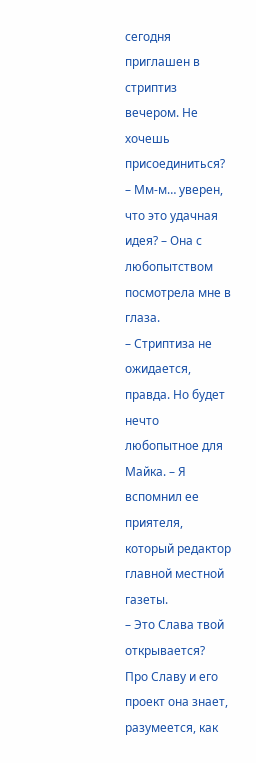сегодня приглашен в стриптиз вечером. Не хочешь присоединиться?
– Мм-м… уверен, что это удачная идея? – Она с любопытством посмотрела мне в глаза.
– Стриптиза не ожидается, правда. Но будет нечто любопытное для Майка. – Я вспомнил ее приятеля, который редактор главной местной газеты.
– Это Слава твой открывается?
Про Славу и его проект она знает, разумеется, как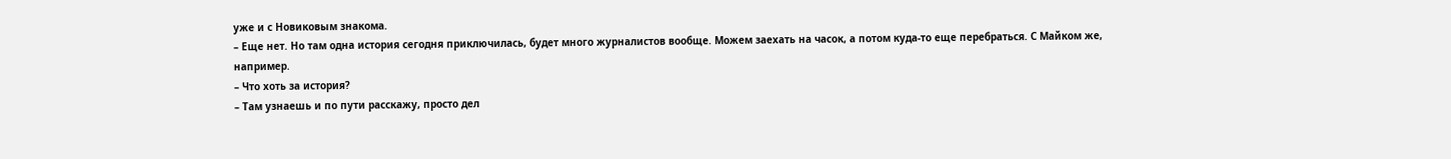уже и с Новиковым знакома.
– Еще нет. Но там одна история сегодня приключилась, будет много журналистов вообще. Можем заехать на часок, а потом куда-то еще перебраться. С Майком же, например.
– Что хоть за история?
– Там узнаешь и по пути расскажу, просто дел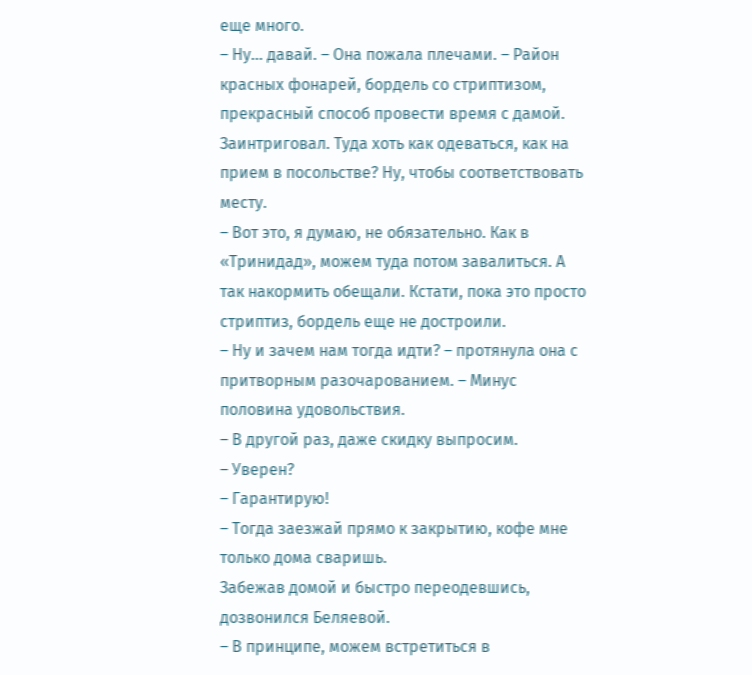еще много.
– Ну… давай. – Она пожала плечами. – Район красных фонарей, бордель со стриптизом, прекрасный способ провести время с дамой. Заинтриговал. Туда хоть как одеваться, как на прием в посольстве? Ну, чтобы соответствовать месту.
– Вот это, я думаю, не обязательно. Как в «Тринидад», можем туда потом завалиться. А так накормить обещали. Кстати, пока это просто стриптиз, бордель еще не достроили.
– Ну и зачем нам тогда идти? – протянула она с притворным разочарованием. – Минус половина удовольствия.
– В другой раз, даже скидку выпросим.
– Уверен?
– Гарантирую!
– Тогда заезжай прямо к закрытию, кофе мне только дома сваришь.
Забежав домой и быстро переодевшись, дозвонился Беляевой.
– В принципе, можем встретиться в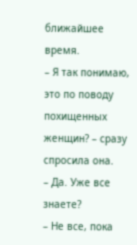ближайшее время.
– Я так понимаю, это по поводу похищенных женщин? – сразу спросила она.
– Да. Уже все знаете?
– Не все, пока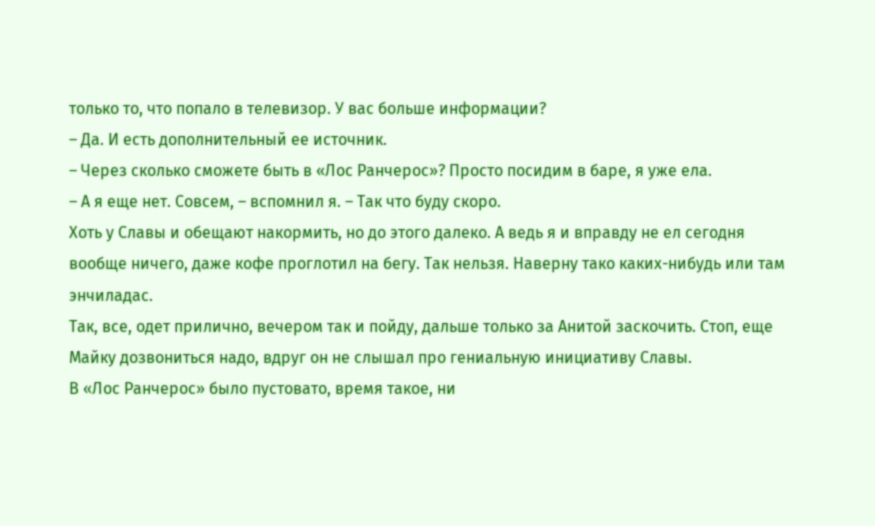только то, что попало в телевизор. У вас больше информации?
– Да. И есть дополнительный ее источник.
– Через сколько сможете быть в «Лос Ранчерос»? Просто посидим в баре, я уже ела.
– А я еще нет. Совсем, – вспомнил я. – Так что буду скоро.
Хоть у Славы и обещают накормить, но до этого далеко. А ведь я и вправду не ел сегодня вообще ничего, даже кофе проглотил на бегу. Так нельзя. Наверну тако каких-нибудь или там энчиладас.
Так, все, одет прилично, вечером так и пойду, дальше только за Анитой заскочить. Стоп, еще Майку дозвониться надо, вдруг он не слышал про гениальную инициативу Славы.
В «Лос Ранчерос» было пустовато, время такое, ни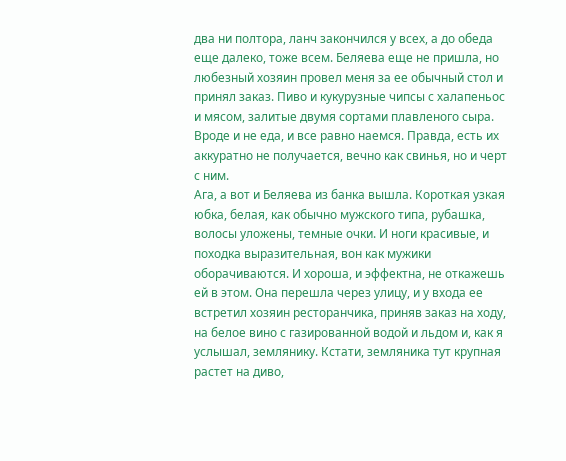два ни полтора, ланч закончился у всех, а до обеда еще далеко, тоже всем. Беляева еще не пришла, но любезный хозяин провел меня за ее обычный стол и принял заказ. Пиво и кукурузные чипсы с халапеньос и мясом, залитые двумя сортами плавленого сыра. Вроде и не еда, и все равно наемся. Правда, есть их аккуратно не получается, вечно как свинья, но и черт с ним.
Ага, а вот и Беляева из банка вышла. Короткая узкая юбка, белая, как обычно мужского типа, рубашка, волосы уложены, темные очки. И ноги красивые, и походка выразительная, вон как мужики оборачиваются. И хороша, и эффектна, не откажешь ей в этом. Она перешла через улицу, и у входа ее встретил хозяин ресторанчика, приняв заказ на ходу, на белое вино с газированной водой и льдом и, как я услышал, землянику. Кстати, земляника тут крупная растет на диво,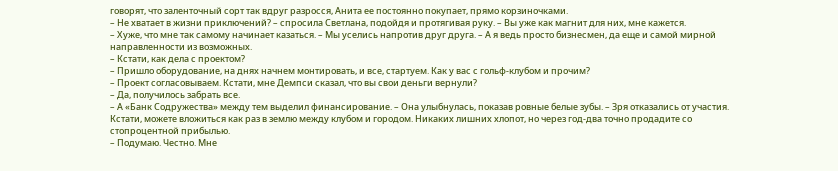говорят, что заленточный сорт так вдруг разросся, Анита ее постоянно покупает, прямо корзиночками.
– Не хватает в жизни приключений? – спросила Светлана, подойдя и протягивая руку. – Вы уже как магнит для них, мне кажется.
– Хуже, что мне так самому начинает казаться. – Мы уселись напротив друг друга. – А я ведь просто бизнесмен, да еще и самой мирной направленности из возможных.
– Кстати, как дела с проектом?
– Пришло оборудование, на днях начнем монтировать, и все, стартуем. Как у вас с гольф-клубом и прочим?
– Проект согласовываем. Кстати, мне Демпси сказал, что вы свои деньги вернули?
– Да, получилось забрать все.
– А «Банк Содружества» между тем выделил финансирование. – Она улыбнулась, показав ровные белые зубы. – Зря отказались от участия. Кстати, можете вложиться как раз в землю между клубом и городом. Никаких лишних хлопот, но через год-два точно продадите со стопроцентной прибылью.
– Подумаю. Честно. Мне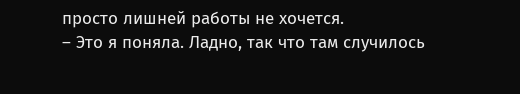просто лишней работы не хочется.
– Это я поняла. Ладно, так что там случилось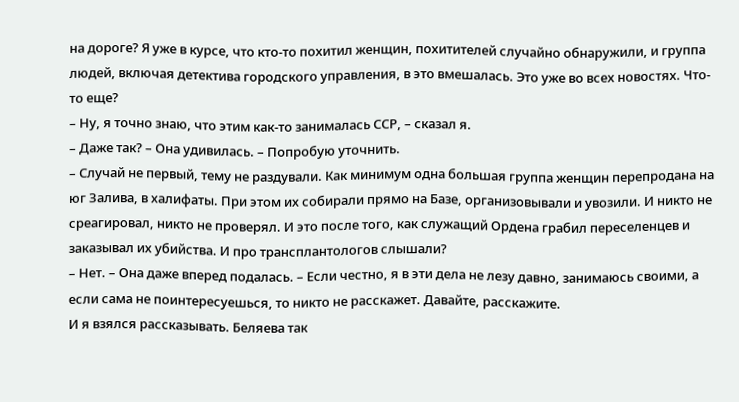на дороге? Я уже в курсе, что кто-то похитил женщин, похитителей случайно обнаружили, и группа людей, включая детектива городского управления, в это вмешалась. Это уже во всех новостях. Что-то еще?
– Ну, я точно знаю, что этим как-то занималась ССР, – сказал я.
– Даже так? – Она удивилась. – Попробую уточнить.
– Случай не первый, тему не раздували. Как минимум одна большая группа женщин перепродана на юг Залива, в халифаты. При этом их собирали прямо на Базе, организовывали и увозили. И никто не среагировал, никто не проверял. И это после того, как служащий Ордена грабил переселенцев и заказывал их убийства. И про трансплантологов слышали?
– Нет. – Она даже вперед подалась. – Если честно, я в эти дела не лезу давно, занимаюсь своими, а если сама не поинтересуешься, то никто не расскажет. Давайте, расскажите.
И я взялся рассказывать. Беляева так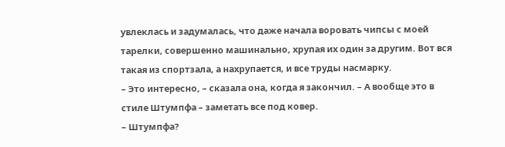увлеклась и задумалась, что даже начала воровать чипсы с моей тарелки, совершенно машинально, хрупая их один за другим. Вот вся такая из спортзала, а нахрупается, и все труды насмарку.
– Это интересно, – сказала она, когда я закончил. – А вообще это в стиле Штумпфа – заметать все под ковер.
– Штумпфа?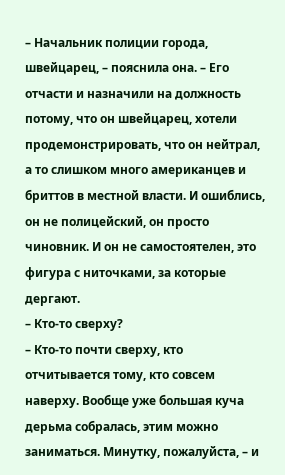– Начальник полиции города, швейцарец, – пояснила она. – Его отчасти и назначили на должность потому, что он швейцарец, хотели продемонстрировать, что он нейтрал, а то слишком много американцев и бриттов в местной власти. И ошиблись, он не полицейский, он просто чиновник. И он не самостоятелен, это фигура с ниточками, за которые дергают.
– Кто-то сверху?
– Кто-то почти сверху, кто отчитывается тому, кто совсем наверху. Вообще уже большая куча дерьма собралась, этим можно заниматься. Минутку, пожалуйста, – и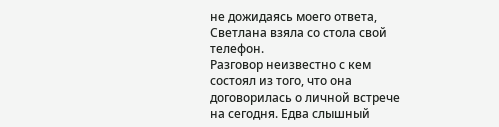не дожидаясь моего ответа, Светлана взяла со стола свой телефон.
Разговор неизвестно с кем состоял из того, что она договорилась о личной встрече на сегодня. Едва слышный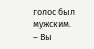голос был мужским.
– Вы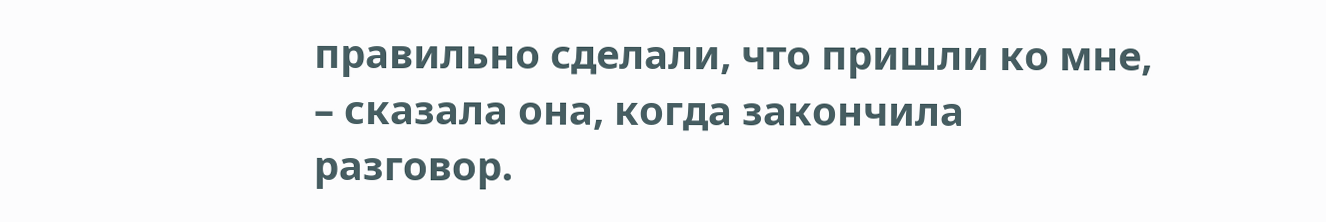правильно сделали, что пришли ко мне, – сказала она, когда закончила разговор.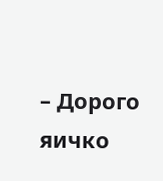– Дорого яичко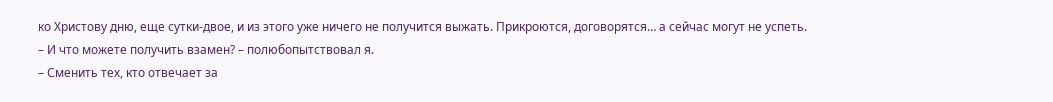ко Христову дню, еще сутки-двое, и из этого уже ничего не получится выжать. Прикроются, договорятся… а сейчас могут не успеть.
– И что можете получить взамен? – полюбопытствовал я.
– Сменить тех, кто отвечает за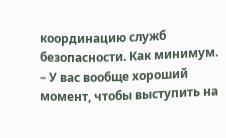координацию служб безопасности. Как минимум.
– У вас вообще хороший момент, чтобы выступить на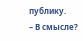публику.
– В смысле?